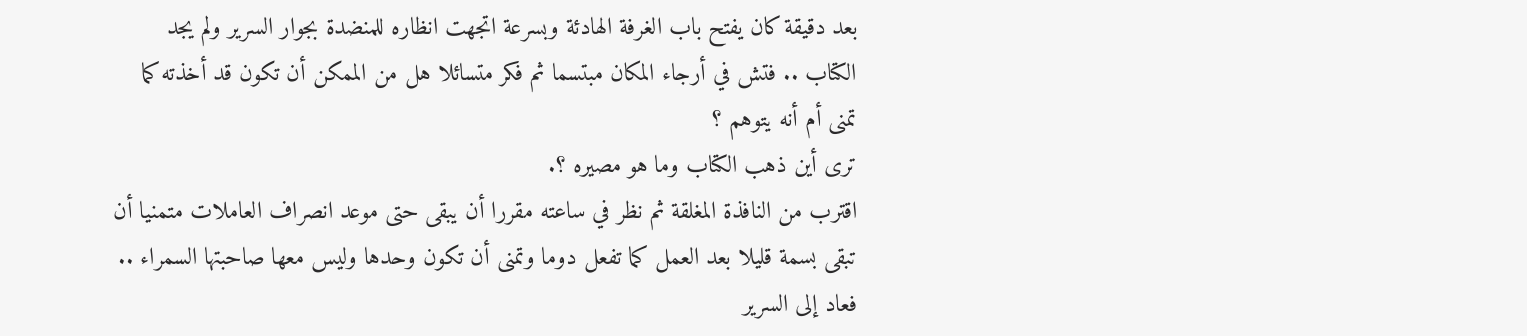بعد دقيقة كان يفتح باب الغرفة الهادئة وبسرعة اتجهت انظاره للمنضدة بجوار السرير ولم يجد الكتاب .. فتش في أرجاء المكان مبتسما ثم فكر متسائلا هل من الممكن أن تكون قد أخذته كما تمنى أم أنه يتوهم ؟
ترى أين ذهب الكتاب وما هو مصيره ؟.
اقترب من النافذة المغلقة ثم نظر في ساعته مقررا أن يبقى حتى موعد انصراف العاملات متمنيا أن تبقى بسمة قليلا بعد العمل كما تفعل دوما وتمنى أن تكون وحدها وليس معها صاحبتها السمراء .. فعاد إلى السرير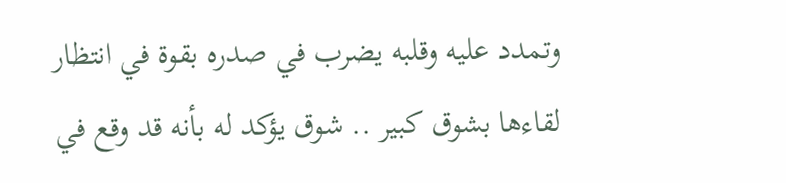وتمدد عليه وقلبه يضرب في صدره بقوة في انتظار لقاءها بشوق كبير .. شوق يؤكد له بأنه قد وقع في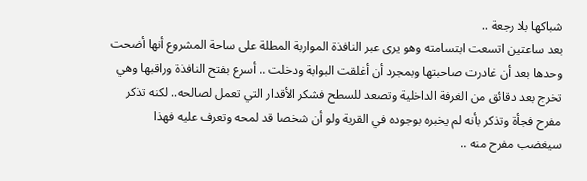شباكها بلا رجعة ..
بعد ساعتين اتسعت ابتسامته وهو يرى عبر النافذة المواربة المطلة على ساحة المشروع أنها أضحت وحدها بعد أن غادرت صاحبتها وبمجرد أن أغلقت البوابة ودخلت .. أسرع بفتح النافذة وراقبها وهي تخرج بعد دقائق من الغرفة الداخلية وتصعد للسطح فشكر الأقدار التي تعمل لصالحه.. لكنه تذكر مفرح فجأة وتذكر بأنه لم يخبره بوجوده في القرية ولو أن شخصا قد لمحه وتعرف عليه فهذا سيغضب مفرح منه ..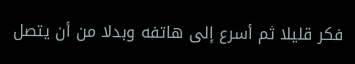فكر قليلا ثم أسرع إلى هاتفه وبدلا من أن يتصل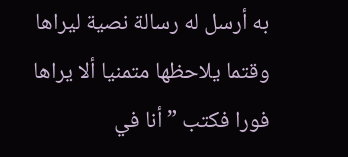به أرسل له رسالة نصية ليراها وقتما يلاحظها متمنيا ألا يراها فورا فكتب ” أنا في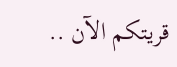قريتكم الآن ..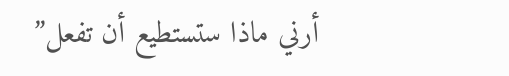أرني ماذا ستستطيع أن تفعل”